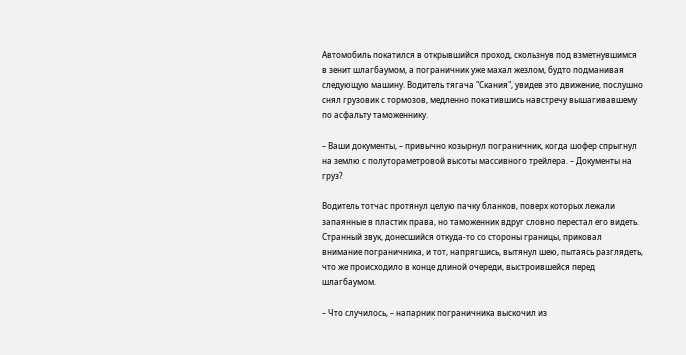Автомобиль покатился в открывшийся проход, скользнув под взметнувшимся в зенит шлагбаумом, а пограничник уже махал жезлом, будто подманивая следующую машину. Водитель тягача "Скания", увидев это движение, послушно снял грузовик с тормозов, медленно покатившись навстречу вышагивавшему по асфальту таможеннику.

– Ваши документы, – привычно козырнул пограничник, когда шофер спрыгнул на землю с полутораметровой высоты массивного трейлера. – Документы на груз?

Водитель тотчас протянул целую пачку бланков, поверх которых лежали запаянные в пластик права, но таможенник вдруг словно перестал его видеть. Странный звук, донесшийся откуда-то со стороны границы, приковал внимание пограничника, и тот, напрягшись, вытянул шею, пытаясь разглядеть, что же происходило в конце длиной очереди, выстроившейся перед шлагбаумом.

– Что случилось, – напарник пограничника выскочил из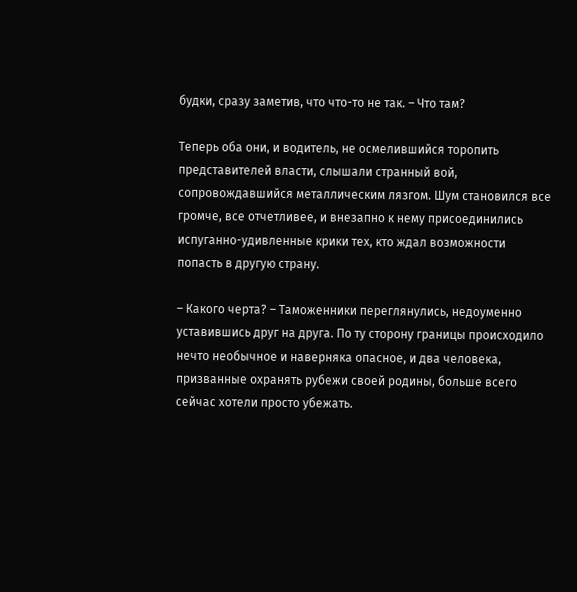будки, сразу заметив, что что-то не так. – Что там?

Теперь оба они, и водитель, не осмелившийся торопить представителей власти, слышали странный вой, сопровождавшийся металлическим лязгом. Шум становился все громче, все отчетливее, и внезапно к нему присоединились испуганно-удивленные крики тех, кто ждал возможности попасть в другую страну.

– Какого черта? – Таможенники переглянулись, недоуменно уставившись друг на друга. По ту сторону границы происходило нечто необычное и наверняка опасное, и два человека, призванные охранять рубежи своей родины, больше всего сейчас хотели просто убежать.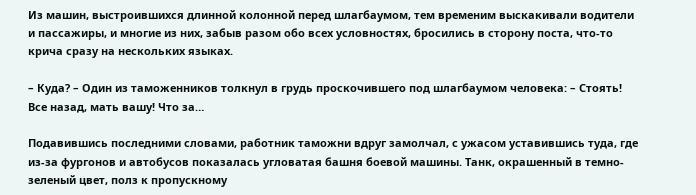Из машин, выстроившихся длинной колонной перед шлагбаумом, тем временим выскакивали водители и пассажиры, и многие из них, забыв разом обо всех условностях, бросились в сторону поста, что-то крича сразу на нескольких языках.

– Куда? – Один из таможенников толкнул в грудь проскочившего под шлагбаумом человека: – Стоять! Все назад, мать вашу! Что за…

Подавившись последними словами, работник таможни вдруг замолчал, с ужасом уставившись туда, где из-за фургонов и автобусов показалась угловатая башня боевой машины. Танк, окрашенный в темно-зеленый цвет, полз к пропускному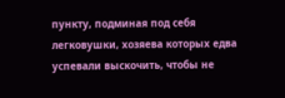пункту, подминая под себя легковушки, хозяева которых едва успевали выскочить, чтобы не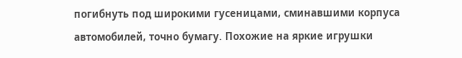погибнуть под широкими гусеницами, сминавшими корпуса автомобилей, точно бумагу. Похожие на яркие игрушки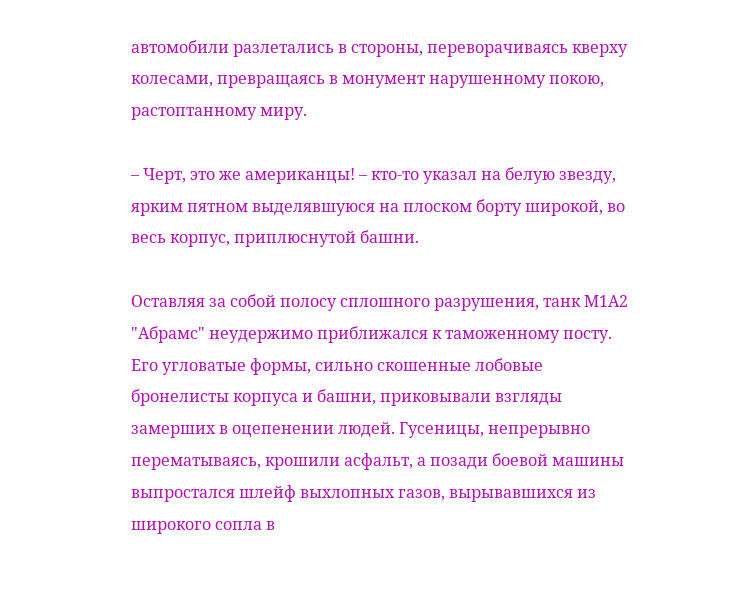автомобили разлетались в стороны, переворачиваясь кверху колесами, превращаясь в монумент нарушенному покою, растоптанному миру.

– Черт, это же американцы! – кто-то указал на белую звезду, ярким пятном выделявшуюся на плоском борту широкой, во весь корпус, приплюснутой башни.

Оставляя за собой полосу сплошного разрушения, танк М1А2 "Абрамс" неудержимо приближался к таможенному посту. Его угловатые формы, сильно скошенные лобовые бронелисты корпуса и башни, приковывали взгляды замерших в оцепенении людей. Гусеницы, непрерывно перематываясь, крошили асфальт, а позади боевой машины выпростался шлейф выхлопных газов, вырывавшихся из широкого сопла в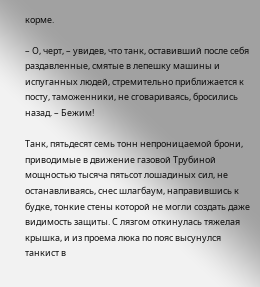корме.

– О, черт, – увидев, что танк, оставивший после себя раздавленные, смятые в лепешку машины и испуганных людей, стремительно приближается к посту, таможенники, не сговариваясь, бросились назад. – Бежим!

Танк, пятьдесят семь тонн непроницаемой брони, приводимые в движение газовой Трубиной мощностью тысяча пятьсот лошадиных сил, не останавливаясь, снес шлагбаум, направившись к будке, тонкие стены которой не могли создать даже видимость защиты. С лязгом откинулась тяжелая крышка, и из проема люка по пояс высунулся танкист в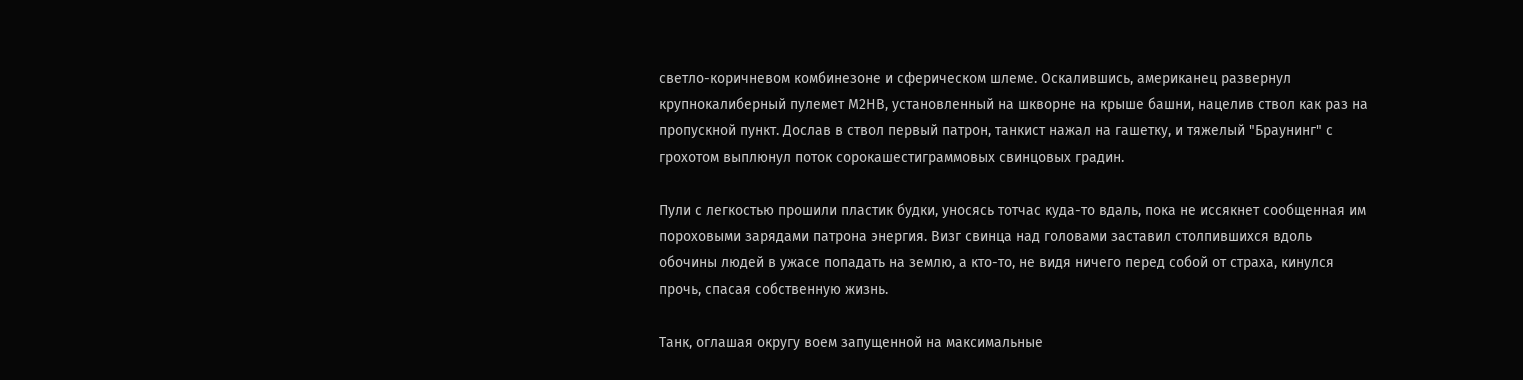светло-коричневом комбинезоне и сферическом шлеме. Оскалившись, американец развернул крупнокалиберный пулемет М2НВ, установленный на шкворне на крыше башни, нацелив ствол как раз на пропускной пункт. Дослав в ствол первый патрон, танкист нажал на гашетку, и тяжелый "Браунинг" с грохотом выплюнул поток сорокашестиграммовых свинцовых градин.

Пули с легкостью прошили пластик будки, уносясь тотчас куда-то вдаль, пока не иссякнет сообщенная им пороховыми зарядами патрона энергия. Визг свинца над головами заставил столпившихся вдоль обочины людей в ужасе попадать на землю, а кто-то, не видя ничего перед собой от страха, кинулся прочь, спасая собственную жизнь.

Танк, оглашая округу воем запущенной на максимальные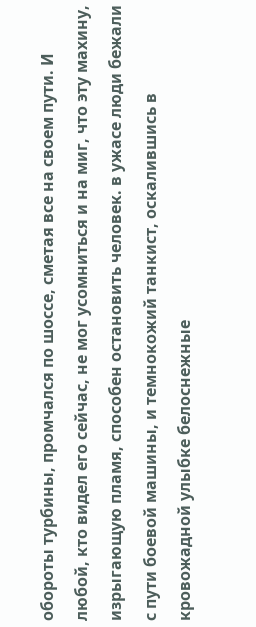обороты турбины, промчался по шоссе, сметая все на своем пути. И любой, кто видел его сейчас, не мог усомниться и на миг, что эту махину, изрыгающую пламя, способен остановить человек. в ужасе люди бежали с пути боевой машины, и темнокожий танкист, оскалившись в кровожадной улыбке белоснежные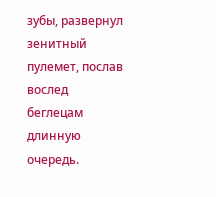зубы, развернул зенитный пулемет, послав вослед беглецам длинную очередь.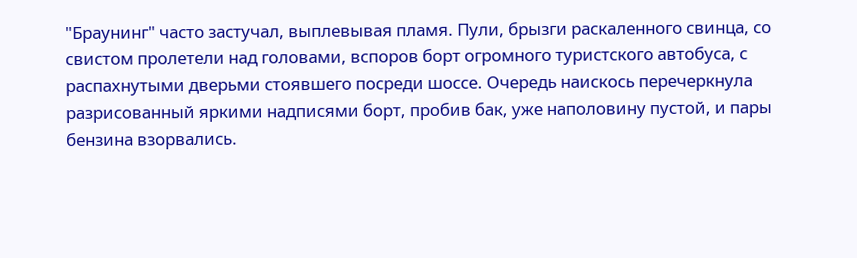"Браунинг" часто застучал, выплевывая пламя. Пули, брызги раскаленного свинца, со свистом пролетели над головами, вспоров борт огромного туристского автобуса, с распахнутыми дверьми стоявшего посреди шоссе. Очередь наискось перечеркнула разрисованный яркими надписями борт, пробив бак, уже наполовину пустой, и пары бензина взорвались.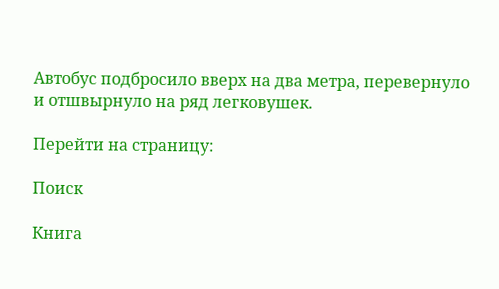Автобус подбросило вверх на два метра, перевернуло и отшвырнуло на ряд легковушек.

Перейти на страницу:

Поиск

Книга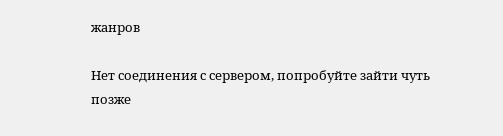жанров

Нет соединения с сервером, попробуйте зайти чуть позже